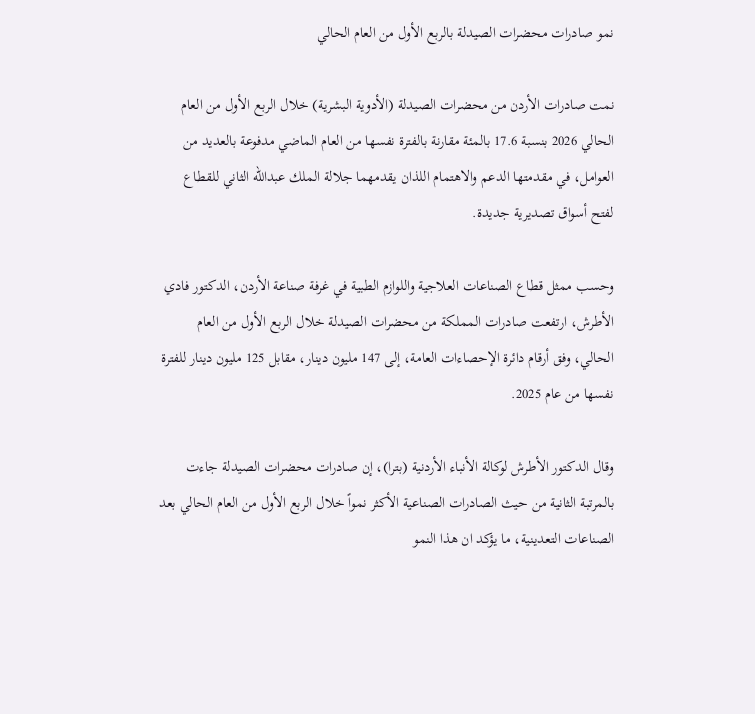نمو صادرات محضرات الصيدلة بالربع الأول من العام الحالي

نمت صادرات الأردن من محضرات الصيدلة (الأدوية البشرية) خلال الربع الأول من العام الحالي 2026 بنسبة 17.6 بالمئة مقارنة بالفترة نفسها من العام الماضي مدفوعة بالعديد من العوامل، في مقدمتها الدعم والاهتمام اللذان يقدمهما جلالة الملك عبدالله الثاني للقطاع لفتح أسواق تصديرية جديدة.

وحسب ممثل قطاع الصناعات العلاجية واللوازم الطبية في غرفة صناعة الأردن، الدكتور فادي الأطرش، ارتفعت صادرات المملكة من محضرات الصيدلة خلال الربع الأول من العام الحالي، وفق أرقام دائرة الإحصاءات العامة، إلى 147 مليون دينار، مقابل 125 مليون دينار للفترة نفسها من عام 2025.

وقال الدكتور الأطرش لوكالة الأنباء الأردنية (بترا)، إن صادرات محضرات الصيدلة جاءت بالمرتبة الثانية من حيث الصادرات الصناعية الأكثر نمواً خلال الربع الأول من العام الحالي بعد الصناعات التعدينية، ما يؤكد ان هذا النمو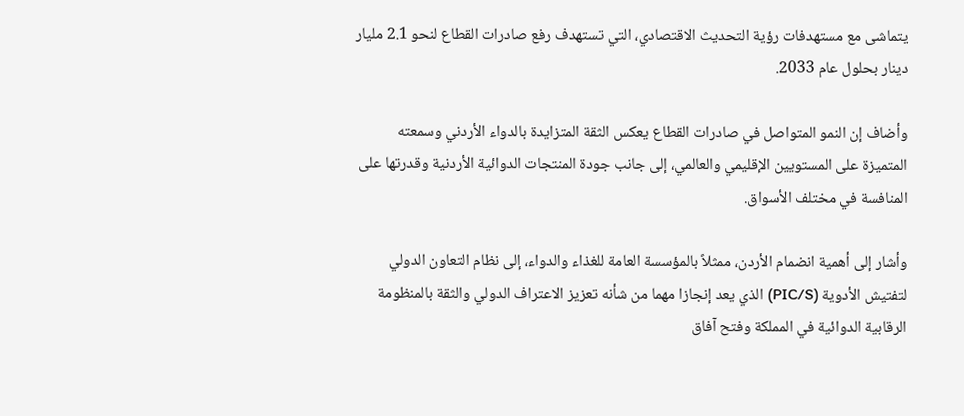يتماشى مع مستهدفات رؤية التحديث الاقتصادي، التي تستهدف رفع صادرات القطاع لنحو 2.1 مليار دينار بحلول عام 2033.

وأضاف إن النمو المتواصل في صادرات القطاع يعكس الثقة المتزايدة بالدواء الأردني وسمعته المتميزة على المستويين الإقليمي والعالمي، إلى جانب جودة المنتجات الدوائية الأردنية وقدرتها على المنافسة في مختلف الأسواق.

وأشار إلى أهمية انضمام الأردن، ممثلاً بالمؤسسة العامة للغذاء والدواء، إلى نظام التعاون الدولي لتفتيش الأدوية (PIC/S) الذي يعد إنجازا مهما من شأنه تعزيز الاعتراف الدولي والثقة بالمنظومة الرقابية الدوائية في المملكة وفتح آفاق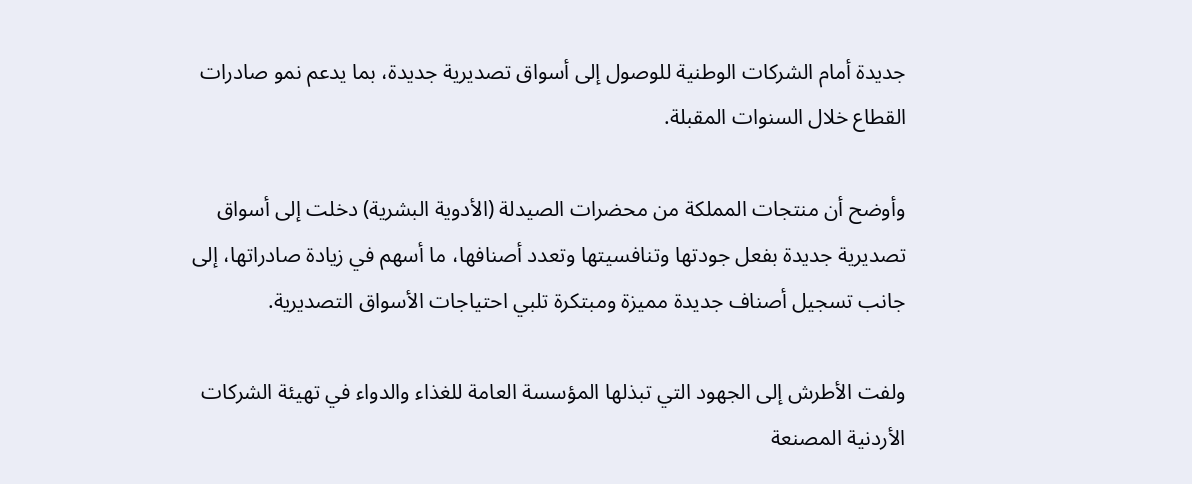جديدة أمام الشركات الوطنية للوصول إلى أسواق تصديرية جديدة، بما يدعم نمو صادرات القطاع خلال السنوات المقبلة.

وأوضح أن منتجات المملكة من محضرات الصيدلة (الأدوية البشرية) دخلت إلى أسواق تصديرية جديدة بفعل جودتها وتنافسيتها وتعدد أصنافها، ما أسهم في زيادة صادراتها، إلى جانب تسجيل أصناف جديدة مميزة ومبتكرة تلبي احتياجات الأسواق التصديرية.

ولفت الأطرش إلى الجهود التي تبذلها المؤسسة العامة للغذاء والدواء في تهيئة الشركات الأردنية المصنعة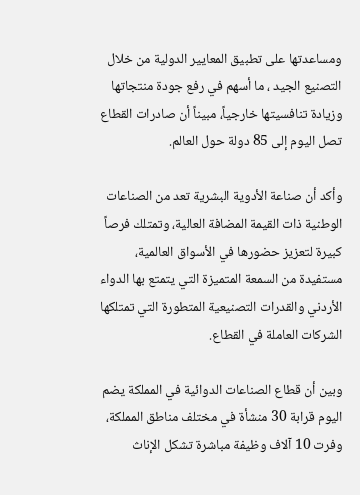ومساعدتها على تطبيق المعايير الدولية من خلال التصنيع الجيد ، ما أسهم في رفع جودة منتجاتها وزيادة تنافسيتها خارجياً، مبيناً أن صادرات القطاع تصل اليوم إلى 85 دولة حول العالم.

وأكد أن صناعة الأدوية البشرية تعد من الصناعات الوطنية ذات القيمة المضافة العالية، وتمتلك فرصاً كبيرة لتعزيز حضورها في الأسواق العالمية، مستفيدة من السمعة المتميزة التي يتمتع بها الدواء الأردني والقدرات التصنيعية المتطورة التي تمتلكها الشركات العاملة في القطاع.

وبين أن قطاع الصناعات الدوائية في المملكة يضم اليوم قرابة 30 منشأة في مختلف مناطق المملكة، وفرت 10 آلاف وظيفة مباشرة تشكل الإناث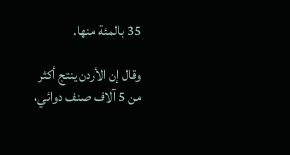35 بالمئة منها.

وقال إن الأردن ينتج أكثر من 5 آلاف صنف دوائي،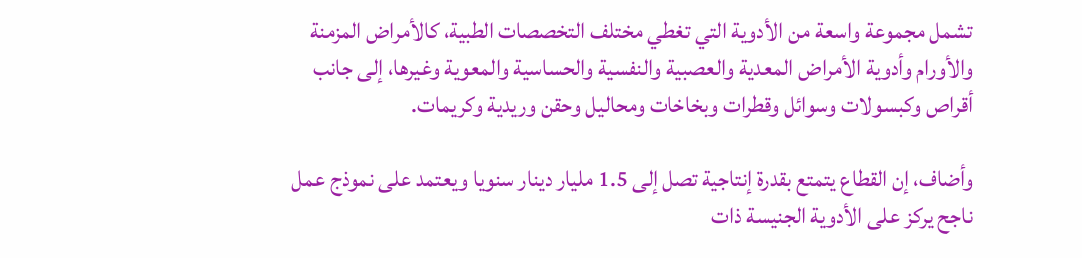تشمل مجموعة واسعة من الأدوية التي تغطي مختلف التخصصات الطبية، كالأمراض المزمنة والأورام وأدوية الأمراض المعدية والعصبية والنفسية والحساسية والمعوية وغيرها، إلى جانب أقراص وكبسولات وسوائل وقطرات وبخاخات ومحاليل وحقن وريدية وكريمات.

وأضاف، إن القطاع يتمتع بقدرة إنتاجية تصل إلى 1.5 مليار دينار سنويا ويعتمد على نموذج عمل ناجح يركز على الأدوية الجنيسة ذات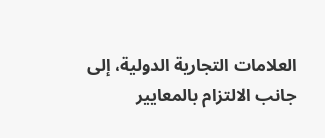العلامات التجارية الدولية، إلى جانب الالتزام بالمعايير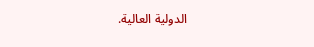الدولية العالية.